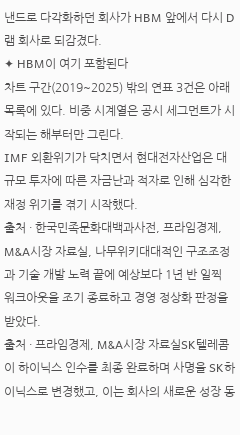낸드로 다각화하던 회사가 HBM 앞에서 다시 D램 회사로 되감겼다.
✦ HBM이 여기 포함된다
차트 구간(2019~2025) 밖의 연표 3건은 아래 목록에 있다. 비중 시계열은 공시 세그먼트가 시작되는 해부터만 그린다.
IMF 외환위기가 닥치면서 현대전자산업은 대규모 투자에 따른 자금난과 적자로 인해 심각한 재정 위기를 겪기 시작했다.
출처 · 한국민족문화대백과사전, 프라임경제, M&A시장 자료실, 나무위키대대적인 구조조정과 기술 개발 노력 끝에 예상보다 1년 반 일찍 워크아웃을 조기 종료하고 경영 정상화 판정을 받았다.
출처 · 프라임경제, M&A시장 자료실SK텔레콤이 하이닉스 인수를 최종 완료하며 사명을 SK하이닉스로 변경했고, 이는 회사의 새로운 성장 동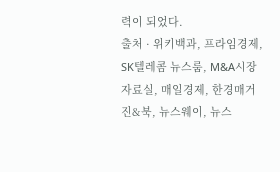력이 되었다.
출처 · 위키백과, 프라임경제, SK텔레콤 뉴스룸, M&A시장 자료실, 매일경제, 한경매거진&북, 뉴스웨이, 뉴스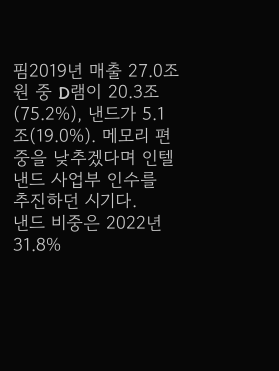핌2019년 매출 27.0조 원 중 D램이 20.3조(75.2%), 낸드가 5.1조(19.0%). 메모리 편중을 낮추겠다며 인텔 낸드 사업부 인수를 추진하던 시기다.
낸드 비중은 2022년 31.8%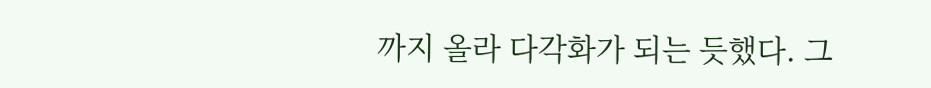까지 올라 다각화가 되는 듯했다. 그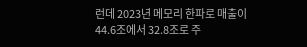런데 2023년 메모리 한파로 매출이 44.6조에서 32.8조로 주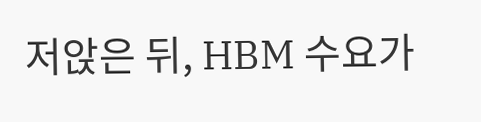저앉은 뒤, HBM 수요가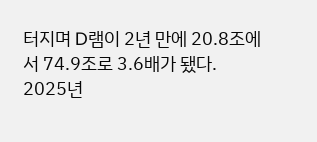터지며 D램이 2년 만에 20.8조에서 74.9조로 3.6배가 됐다.
2025년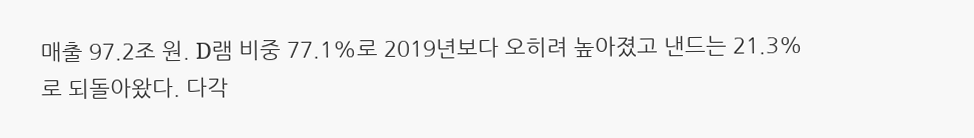매출 97.2조 원. D램 비중 77.1%로 2019년보다 오히려 높아졌고 낸드는 21.3%로 되돌아왔다. 다각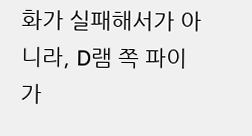화가 실패해서가 아니라, D램 쪽 파이가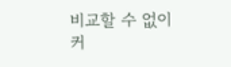비교할 수 없이 커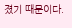졌기 때문이다.